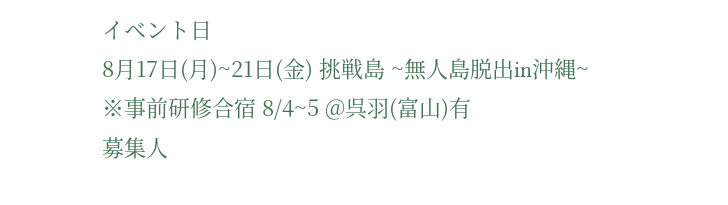イベント日
8月17日(月)~21日(金) 挑戦島 ~無人島脱出in沖縄~
※事前研修合宿 8/4~5 @呉羽(富山)有
募集人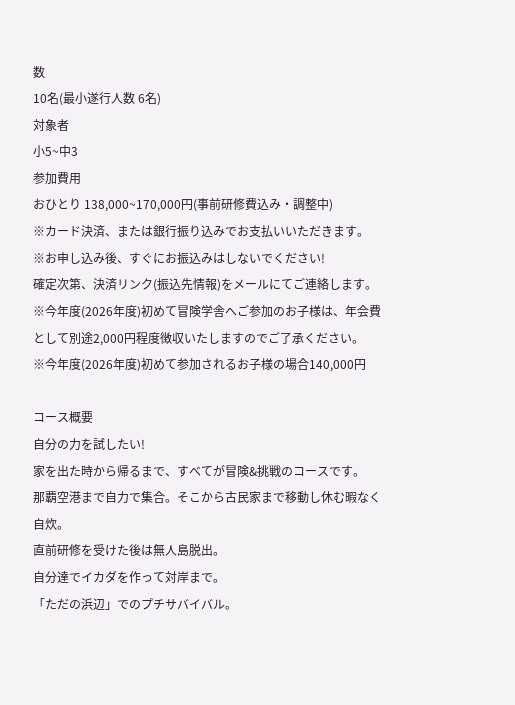数
10名(最小遂行人数 6名)
対象者
小5~中3
参加費用
おひとり 138,000~170,000円(事前研修費込み・調整中)
※カード決済、または銀行振り込みでお支払いいただきます。
※お申し込み後、すぐにお振込みはしないでください!
確定次第、決済リンク(振込先情報)をメールにてご連絡します。
※今年度(2026年度)初めて冒険学舎へご参加のお子様は、年会費
として別途2,000円程度徴収いたしますのでご了承ください。
※今年度(2026年度)初めて参加されるお子様の場合140,000円

コース概要
自分の力を試したい!
家を出た時から帰るまで、すべてが冒険&挑戦のコースです。
那覇空港まで自力で集合。そこから古民家まで移動し休む暇なく自炊。
直前研修を受けた後は無人島脱出。
自分達でイカダを作って対岸まで。
「ただの浜辺」でのプチサバイバル。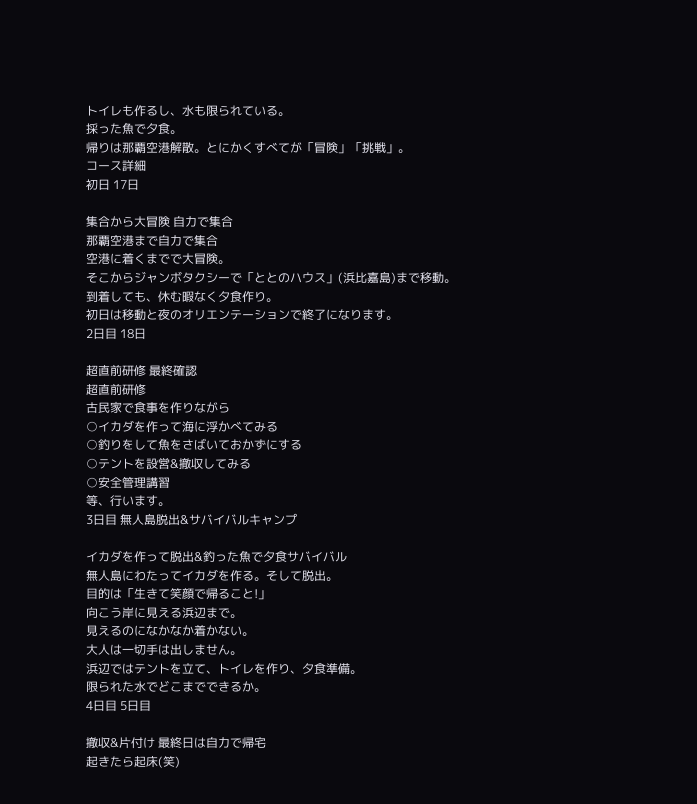トイレも作るし、水も限られている。
採った魚で夕食。
帰りは那覇空港解散。とにかくすべてが「冒険」「挑戦」。
コース詳細
初日 17日

集合から大冒険 自力で集合
那覇空港まで自力で集合
空港に着くまでで大冒険。
そこからジャンボタクシーで「ととのハウス」(浜比嘉島)まで移動。
到着しても、休む暇なく夕食作り。
初日は移動と夜のオリエンテーションで終了になります。
2日目 18日

超直前研修 最終確認
超直前研修
古民家で食事を作りながら
○イカダを作って海に浮かべてみる
○釣りをして魚をさばいておかずにする
○テントを設営&撤収してみる
○安全管理講習
等、行います。
3日目 無人島脱出&サバイバルキャンプ

イカダを作って脱出&釣った魚で夕食サバイバル
無人島にわたってイカダを作る。そして脱出。
目的は「生きて笑顔で帰ること!」
向こう岸に見える浜辺まで。
見えるのになかなか着かない。
大人は一切手は出しません。
浜辺ではテントを立て、トイレを作り、夕食準備。
限られた水でどこまでできるか。
4日目 5日目

撤収&片付け 最終日は自力で帰宅
起きたら起床(笑)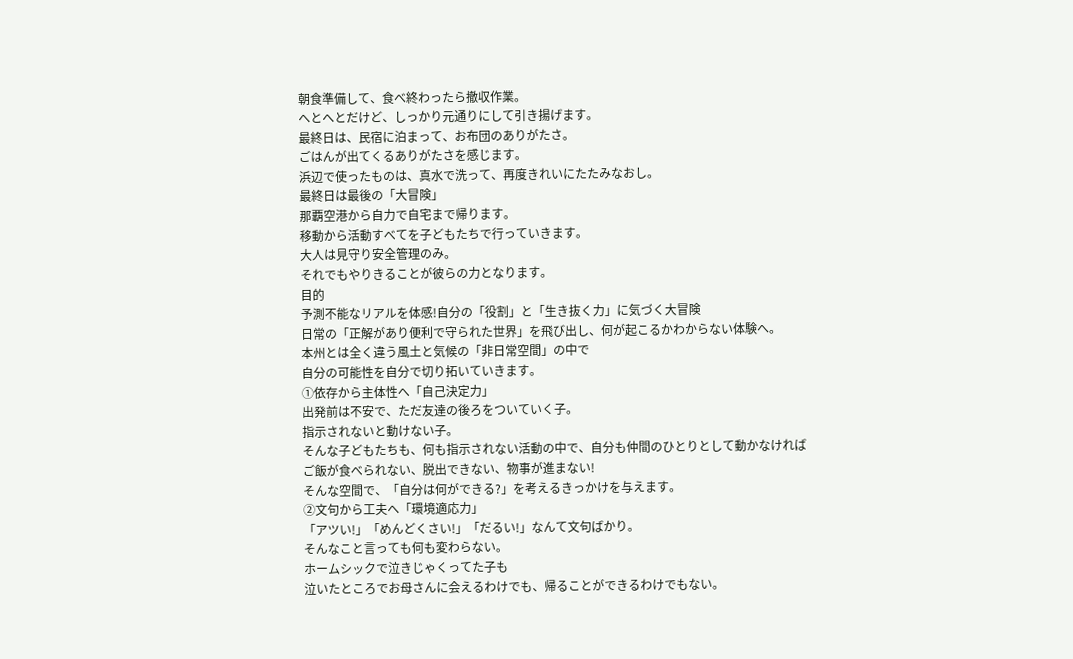朝食準備して、食べ終わったら撤収作業。
へとへとだけど、しっかり元通りにして引き揚げます。
最終日は、民宿に泊まって、お布団のありがたさ。
ごはんが出てくるありがたさを感じます。
浜辺で使ったものは、真水で洗って、再度きれいにたたみなおし。
最終日は最後の「大冒険」
那覇空港から自力で自宅まで帰ります。
移動から活動すべてを子どもたちで行っていきます。
大人は見守り安全管理のみ。
それでもやりきることが彼らの力となります。
目的
予測不能なリアルを体感!自分の「役割」と「生き抜く力」に気づく大冒険
日常の「正解があり便利で守られた世界」を飛び出し、何が起こるかわからない体験へ。
本州とは全く違う風土と気候の「非日常空間」の中で
自分の可能性を自分で切り拓いていきます。
①依存から主体性へ「自己決定力」
出発前は不安で、ただ友達の後ろをついていく子。
指示されないと動けない子。
そんな子どもたちも、何も指示されない活動の中で、自分も仲間のひとりとして動かなければ
ご飯が食べられない、脱出できない、物事が進まない!
そんな空間で、「自分は何ができる?」を考えるきっかけを与えます。
②文句から工夫へ「環境適応力」
「アツい!」「めんどくさい!」「だるい!」なんて文句ばかり。
そんなこと言っても何も変わらない。
ホームシックで泣きじゃくってた子も
泣いたところでお母さんに会えるわけでも、帰ることができるわけでもない。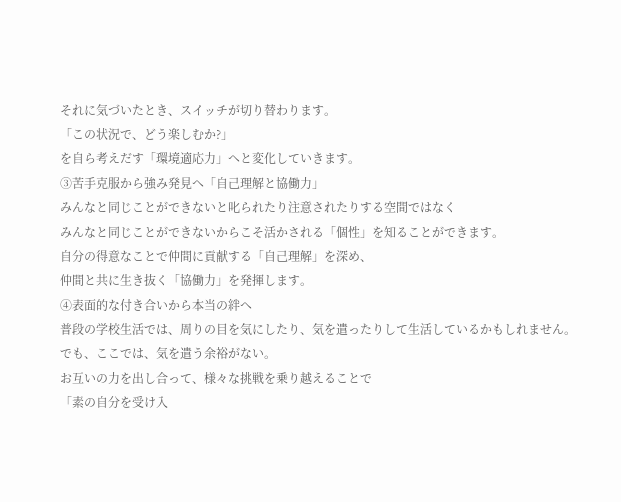それに気づいたとき、スイッチが切り替わります。
「この状況で、どう楽しむか?」
を自ら考えだす「環境適応力」へと変化していきます。
③苦手克服から強み発見へ「自己理解と協働力」
みんなと同じことができないと叱られたり注意されたりする空間ではなく
みんなと同じことができないからこそ活かされる「個性」を知ることができます。
自分の得意なことで仲間に貢献する「自己理解」を深め、
仲間と共に生き抜く「協働力」を発揮します。
④表面的な付き合いから本当の絆へ
普段の学校生活では、周りの目を気にしたり、気を遣ったりして生活しているかもしれません。
でも、ここでは、気を遣う余裕がない。
お互いの力を出し合って、様々な挑戦を乗り越えることで
「素の自分を受け入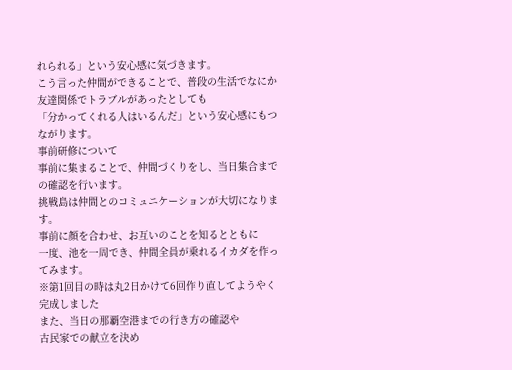れられる」という安心感に気づきます。
こう言った仲間ができることで、普段の生活でなにか友達関係でトラブルがあったとしても
「分かってくれる人はいるんだ」という安心感にもつながります。
事前研修について
事前に集まることで、仲間づくりをし、当日集合までの確認を行います。
挑戦島は仲間とのコミュニケーションが大切になります。
事前に顔を合わせ、お互いのことを知るとともに
一度、池を一周でき、仲間全員が乗れるイカダを作ってみます。
※第1回目の時は丸2日かけて6回作り直してようやく完成しました
また、当日の那覇空港までの行き方の確認や
古民家での献立を決め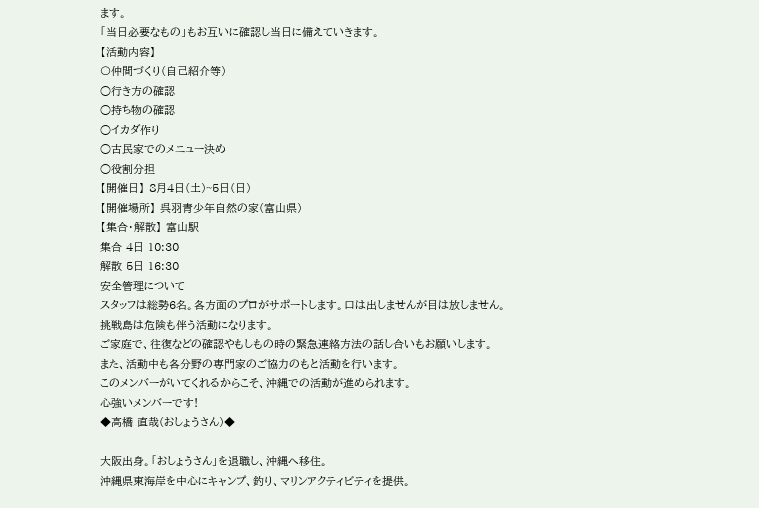ます。
「当日必要なもの」もお互いに確認し当日に備えていきます。
【活動内容】
〇仲間づくり(自己紹介等)
○行き方の確認
○持ち物の確認
○イカダ作り
○古民家でのメニュー決め
○役割分担
【開催日】 8月4日(土)~5日(日)
【開催場所】 呉羽青少年自然の家(富山県)
【集合・解散】 富山駅
集合 4日 10:30
解散 5日 16:30
安全管理について
スタッフは総勢6名。各方面のプロがサポートします。口は出しませんが目は放しません。
挑戦島は危険も伴う活動になります。
ご家庭で、往復などの確認やもしもの時の緊急連絡方法の話し合いもお願いします。
また、活動中も各分野の専門家のご協力のもと活動を行います。
このメンバーがいてくれるからこそ、沖縄での活動が進められます。
心強いメンバーです!
◆高橋 直哉(おしょうさん)◆

大阪出身。「おしょうさん」を退職し、沖縄へ移住。
沖縄県東海岸を中心にキャンプ、釣り、マリンアクティビティを提供。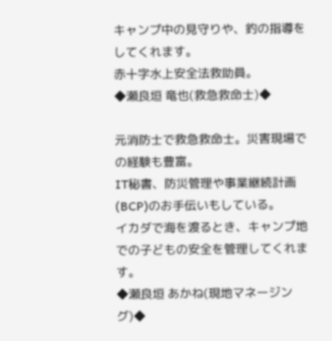キャンプ中の見守りや、釣の指導をしてくれます。
赤十字水上安全法救助員。
◆瀬良垣 竜也(救急救命士)◆

元消防士で救急救命士。災害現場での経験も豊富。
IT秘書、防災管理や事業継続計画(BCP)のお手伝いもしている。
イカダで海を渡るとき、キャンプ地での子どもの安全を管理してくれます。
◆瀬良垣 あかね(現地マネージング)◆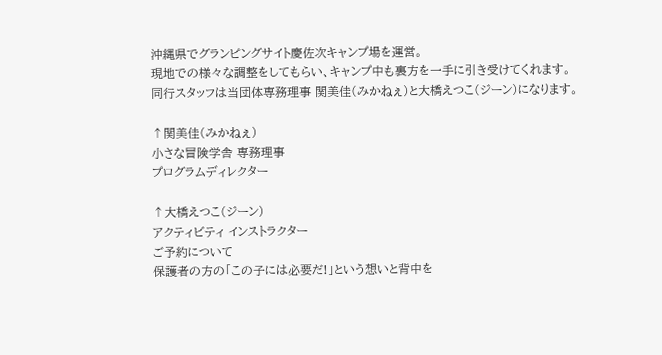沖縄県でグランピングサイト慶佐次キャンプ場を運営。
現地での様々な調整をしてもらい、キャンプ中も裏方を一手に引き受けてくれます。
同行スタッフは当団体専務理事 関美佳(みかねぇ)と大橋えつこ(ジーン)になります。

↑関美佳(みかねぇ)
小さな冒険学舎 専務理事
プログラムディレクター

↑大橋えつこ(ジーン)
アクティビティ インストラクター
ご予約について
保護者の方の「この子には必要だ!」という想いと背中を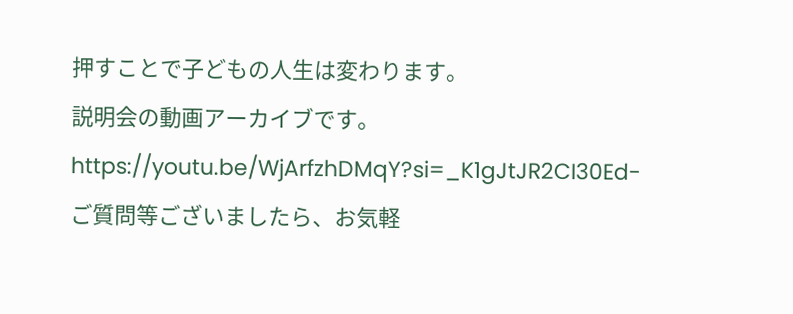押すことで子どもの人生は変わります。
説明会の動画アーカイブです。
https://youtu.be/WjArfzhDMqY?si=_K1gJtJR2CI30Ed-
ご質問等ございましたら、お気軽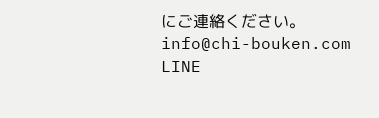にご連絡ください。
info@chi-bouken.com
LINE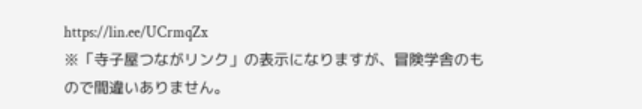https://lin.ee/UCrmqZx
※「寺子屋つながリンク」の表示になりますが、冒険学舎のもので間違いありません。